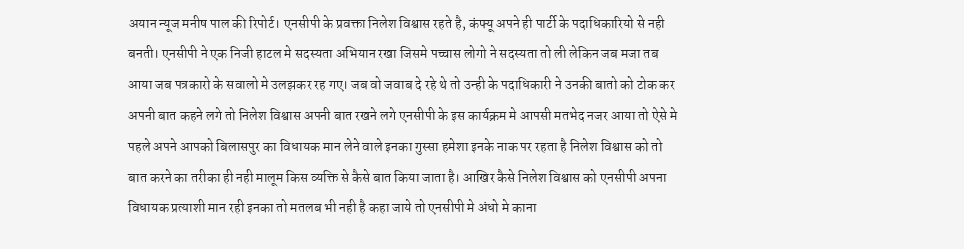अयान न्यूज मनीष पाल की रिपोर्ट। एनसीपी के प्रवक्ता निलेश विश्वास रहते है, कंफ्यू अपने ही पार्टी के पदाधिकारियो से नही बनती। एनसीपी ने एक निजी हाटल मे सदस्यता अभियान रखा जिसमे पच्चास लोगो ने सदस्यता तो ली लेकिन जब मजा तब आया जब पत्रकारो के सवालो मे उलझकर रह गए। जब वो जवाब दे रहे थे तो उन्ही के पदाधिकारी ने उनकी बातो को टोक कर अपनी बात कहने लगे तो निलेश विश्वास अपनी बात रखने लगे एनसीपी के इस कार्यक्रम मे आपसी मतभेद नजर आया तो ऐसे मे पहले अपने आपको बिलासपुर का विधायक मान लेने वाले इनका गुस्सा हमेशा इनके नाक पर रहता है निलेश विश्वास को तो बात करने का तरीका ही नही मालूम किस व्यक्ति से कैसे बात किया जाता है। आखिर कैसे निलेश विश्वास को एनसीपी अपना विधायक प्रत्याशी मान रही इनका तो मतलब भी नही है कहा जाये तो एनसीपी मे अंधो मे काना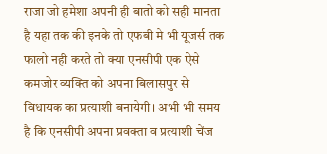राजा जो हमेशा अपनी ही बातो को सही मानता है यहा तक की इनके तो एफबी मे भी यूजर्स तक फालो नही करते तो क्या एनसीपी एक ऐसे कमजोर व्यक्ति को अपना बिलासपुर से विधायक का प्रत्याशी बनायेगी। अभी भी समय है कि एनसीपी अपना प्रवक्ता व प्रत्याशी चेंज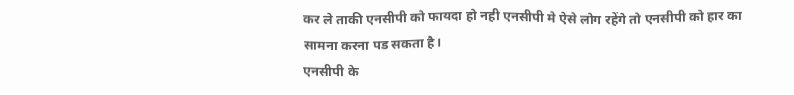कर ले ताकी एनसीपी को फायदा हो नही एनसीपी मे ऐसे लोग रहेंगे तो एनसीपी को हार का सामना करना पड सकता है।
एनसीपी के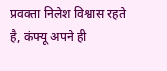प्रवक्ता निलेश विश्वास रहते है, कंफ्यू अपने ही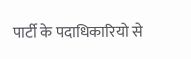पार्टी के पदाधिकारियो से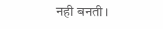नही बनती।